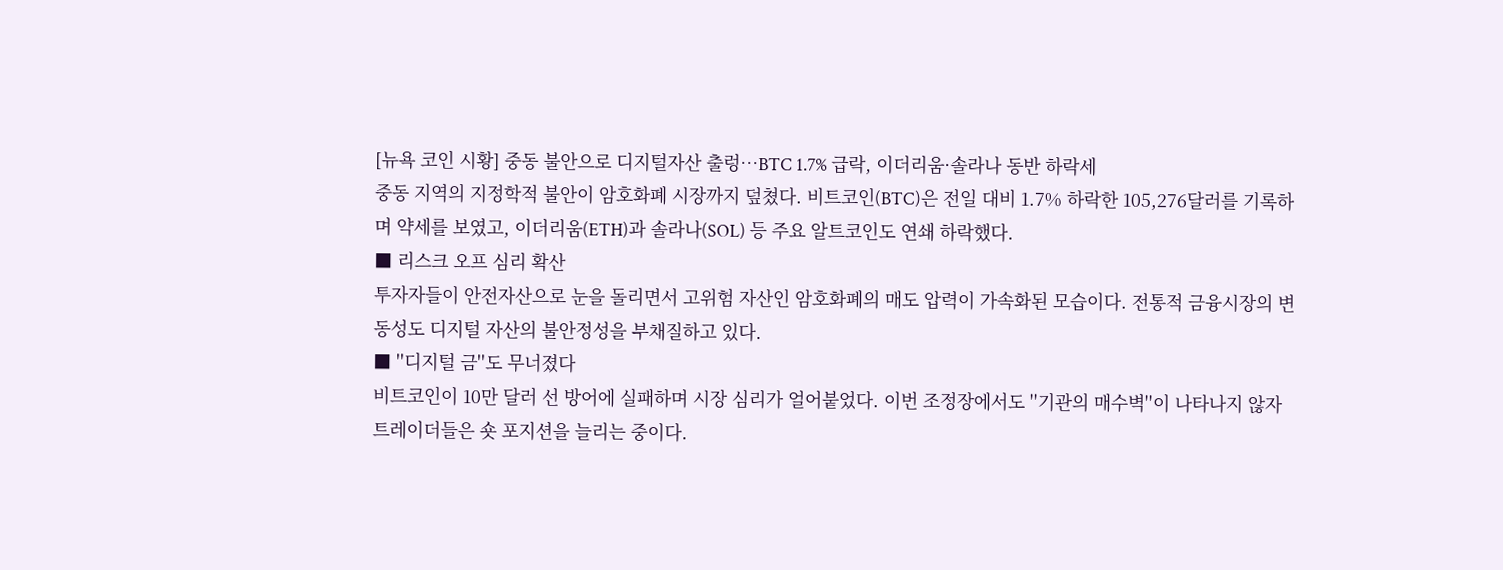[뉴욕 코인 시황] 중동 불안으로 디지털자산 출렁…BTC 1.7% 급락, 이더리움·솔라나 동반 하락세
중동 지역의 지정학적 불안이 암호화폐 시장까지 덮쳤다. 비트코인(BTC)은 전일 대비 1.7% 하락한 105,276달러를 기록하며 약세를 보였고, 이더리움(ETH)과 솔라나(SOL) 등 주요 알트코인도 연쇄 하락했다.
■ 리스크 오프 심리 확산
투자자들이 안전자산으로 눈을 돌리면서 고위험 자산인 암호화폐의 매도 압력이 가속화된 모습이다. 전통적 금융시장의 변동성도 디지털 자산의 불안정성을 부채질하고 있다.
■ ''디지털 금''도 무너졌다
비트코인이 10만 달러 선 방어에 실패하며 시장 심리가 얼어붙었다. 이번 조정장에서도 ''기관의 매수벽''이 나타나지 않자 트레이더들은 숏 포지션을 늘리는 중이다.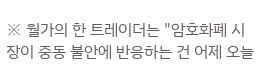※ 월가의 한 트레이더는 "암호화폐 시장이 중동 불안에 반응하는 건 어제 오늘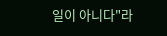일이 아니다"라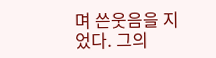며 쓴웃음을 지었다. 그의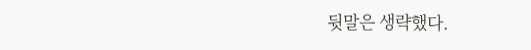뒷말은 생략했다.